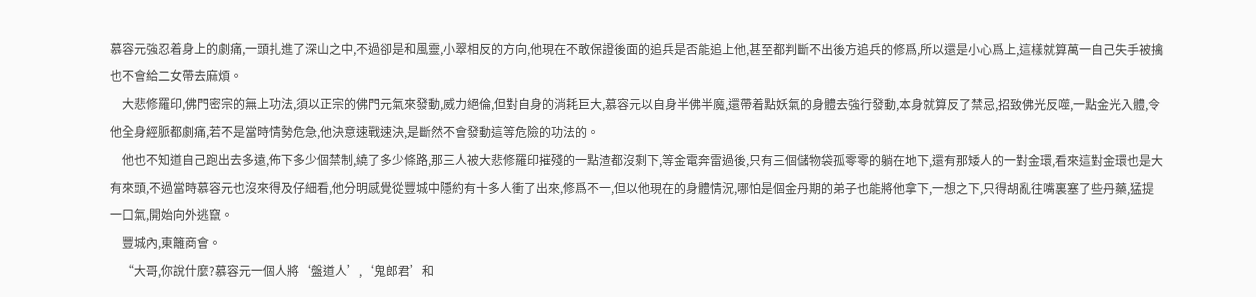慕容元強忍着身上的劇痛,一頭扎進了深山之中,不過卻是和風靈,小翠相反的方向,他現在不敢保證後面的追兵是否能追上他,甚至都判斷不出後方追兵的修爲,所以還是小心爲上,這樣就算萬一自己失手被擒也不會給二女帶去麻煩。
    大悲修羅印,佛門密宗的無上功法,須以正宗的佛門元氣來發動,威力絕倫,但對自身的消耗巨大,慕容元以自身半佛半魔,還帶着點妖氣的身體去強行發動,本身就算反了禁忌,招致佛光反噬,一點金光入體,令他全身經脈都劇痛,若不是當時情勢危急,他決意速戰速決,是斷然不會發動這等危險的功法的。
    他也不知道自己跑出去多遠,佈下多少個禁制,繞了多少條路,那三人被大悲修羅印摧殘的一點渣都沒剩下,等金電奔雷過後,只有三個儲物袋孤零零的躺在地下,還有那矮人的一對金環,看來這對金環也是大有來頭,不過當時慕容元也沒來得及仔細看,他分明感覺從豐城中隱約有十多人衝了出來,修爲不一,但以他現在的身體情況,哪怕是個金丹期的弟子也能將他拿下,一想之下,只得胡亂往嘴裏塞了些丹藥,猛提一口氣,開始向外逃竄。
    豐城內,東籬商會。
    “大哥,你說什麼?慕容元一個人將‘盤道人’,‘鬼郎君’和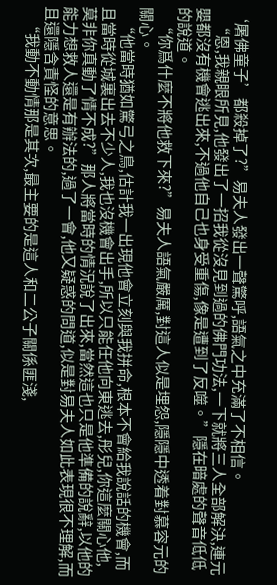‘屠佛童子’都殺掉了?”易夫人發出一聲驚呼,語氣之中充滿了不相信。
    “恩,我親眼所見,他發出了一招我從沒見到過的佛門功法,一下就將三人全部解決,連元嬰都沒有機會逃出來,不過他自己也身受重傷,像是遭到了反噬。”隱在暗處的聲音低低的說道。
    “你爲什麼不將他救下來?”易夫人語氣嚴厲,對這人似是埋怨,隱隱中透着對慕容元的關心。
    “他當時猶如驚弓之鳥,估計我一出現他會立刻與我拼命,根本不會給我說話的機會,而且當時從城裏出去不少人,我也沒機會出手,所以只能任他向東逃去,彤兒,你這麼關心他,莫非你真動了情不成?”那人將當時的情況說了出來,當然這也只是他準備的說辭,以他的能力想救人還是有辦法的,過了一會,他又疑惑的問道,似是對易夫人如此表現很不理解,而且還隱含責怪的意思。
    “我動不動情那是其次,最主要的是這人和二公子關係匪淺,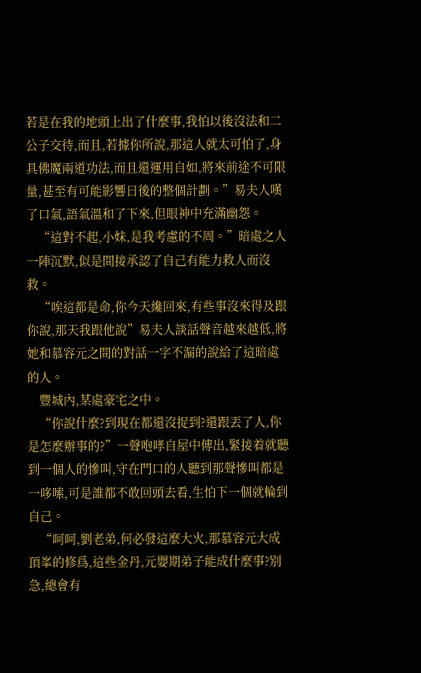若是在我的地頭上出了什麼事,我怕以後沒法和二公子交待,而且,若據你所說,那這人就太可怕了,身具佛魔兩道功法,而且還運用自如,將來前途不可限量,甚至有可能影響日後的整個計劃。”易夫人嘆了口氣,語氣溫和了下來,但眼神中充滿幽怨。
    “這對不起,小妹,是我考慮的不周。”暗處之人一陣沉默,似是間接承認了自己有能力救人而沒救。
    “唉這都是命,你今天纔回來,有些事沒來得及跟你說,那天我跟他說”易夫人談話聲音越來越低,將她和慕容元之間的對話一字不漏的說給了這暗處的人。
    豐城內,某處豪宅之中。
    “你說什麼?到現在都還沒捉到?還跟丟了人,你是怎麼辦事的?”一聲咆哮自屋中傳出,緊接着就聽到一個人的慘叫,守在門口的人聽到那聲慘叫都是一哆嗦,可是誰都不敢回頭去看,生怕下一個就輪到自己。
    “呵呵,劉老弟,何必發這麼大火,那慕容元大成頂峯的修爲,這些金丹,元嬰期弟子能成什麼事?別急,總會有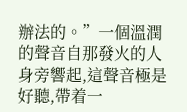辦法的。”一個溫潤的聲音自那發火的人身旁響起,這聲音極是好聽,帶着一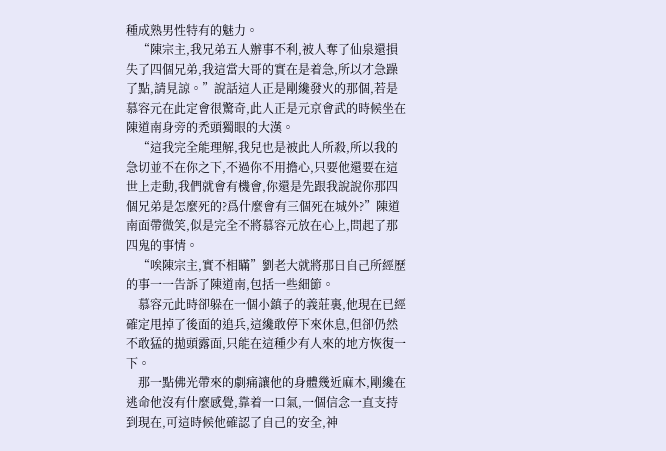種成熟男性特有的魅力。
    “陳宗主,我兄弟五人辦事不利,被人奪了仙泉還損失了四個兄弟,我這當大哥的實在是着急,所以才急躁了點,請見諒。”說話這人正是剛纔發火的那個,若是慕容元在此定會很驚奇,此人正是元京會武的時候坐在陳道南身旁的禿頭獨眼的大漢。
    “這我完全能理解,我兒也是被此人所殺,所以我的急切並不在你之下,不過你不用擔心,只要他還要在這世上走動,我們就會有機會,你還是先跟我說說你那四個兄弟是怎麼死的?爲什麼會有三個死在城外?”陳道南面帶微笑,似是完全不將慕容元放在心上,問起了那四鬼的事情。
    “唉陳宗主,實不相瞞”劉老大就將那日自己所經歷的事一一告訴了陳道南,包括一些細節。
    慕容元此時卻躲在一個小鎮子的義莊裏,他現在已經確定甩掉了後面的追兵,這纔敢停下來休息,但卻仍然不敢猛的拋頭露面,只能在這種少有人來的地方恢復一下。
    那一點佛光帶來的劇痛讓他的身體幾近麻木,剛纔在逃命他沒有什麼感覺,靠着一口氣,一個信念一直支持到現在,可這時候他確認了自己的安全,神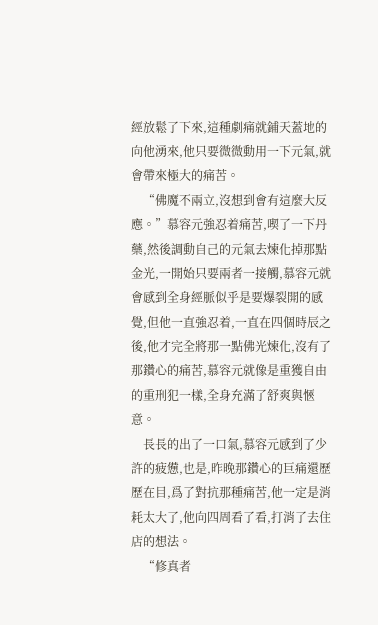經放鬆了下來,這種劇痛就鋪天蓋地的向他湧來,他只要微微動用一下元氣,就會帶來極大的痛苦。
    “佛魔不兩立,沒想到會有這麼大反應。”慕容元強忍着痛苦,喫了一下丹藥,然後調動自己的元氣去煉化掉那點金光,一開始只要兩者一接觸,慕容元就會感到全身經脈似乎是要爆裂開的感覺,但他一直強忍着,一直在四個時辰之後,他才完全將那一點佛光煉化,沒有了那鑽心的痛苦,慕容元就像是重獲自由的重刑犯一樣,全身充滿了舒爽與愜意。
    長長的出了一口氣,慕容元感到了少許的疲憊,也是,昨晚那鑽心的巨痛還歷歷在目,爲了對抗那種痛苦,他一定是消耗太大了,他向四周看了看,打消了去住店的想法。
    “修真者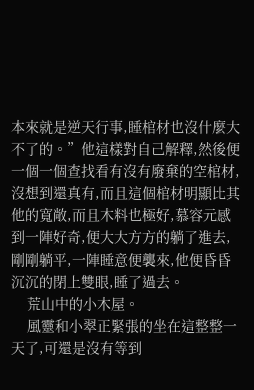本來就是逆天行事,睡棺材也沒什麼大不了的。”他這樣對自己解釋,然後便一個一個查找看有沒有廢棄的空棺材,沒想到還真有,而且這個棺材明顯比其他的寬敞,而且木料也極好,慕容元感到一陣好奇,便大大方方的躺了進去,剛剛躺平,一陣睡意便襲來,他便昏昏沉沉的閉上雙眼,睡了過去。
    荒山中的小木屋。
    風靈和小翠正緊張的坐在這整整一天了,可還是沒有等到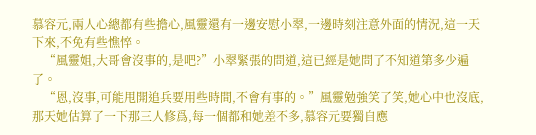慕容元,兩人心總都有些擔心,風靈還有一邊安慰小翠,一邊時刻注意外面的情況,這一天下來,不免有些憔悴。
    “風靈姐,大哥會沒事的,是吧?”小翠緊張的問道,這已經是她問了不知道第多少遍了。
    “恩,沒事,可能甩開追兵要用些時間,不會有事的。”風靈勉強笑了笑,她心中也沒底,那天她估算了一下那三人修爲,每一個都和她差不多,慕容元要獨自應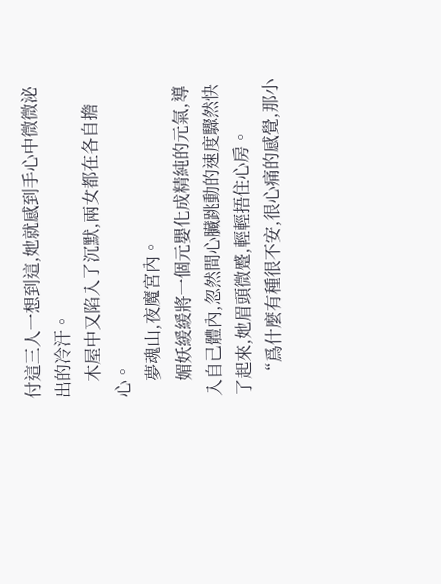付這三人一想到這,她就感到手心中微微泌出的冷汗。
    木屋中又陷入了沉默,兩女都在各自擔心。
    夢魂山,夜魔宮內。
    媚妖緩緩將一個元嬰化成精純的元氣,導入自己體內,忽然間心臟跳動的速度驟然快了起來,她眉頭微蹙,輕輕捂住心房。
    “爲什麼有種很不安,很心痛的感覺,那小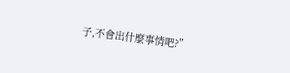子,不會出什麼事情吧?”